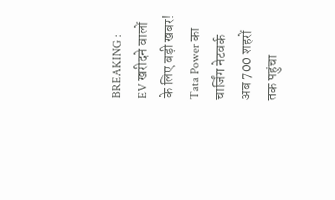BREAKING :
EV खरीदने वालों के लिए बड़ी खबर! Tata Power का चार्जिंग नेटवर्क अब 700 शहरों तक पहुंचा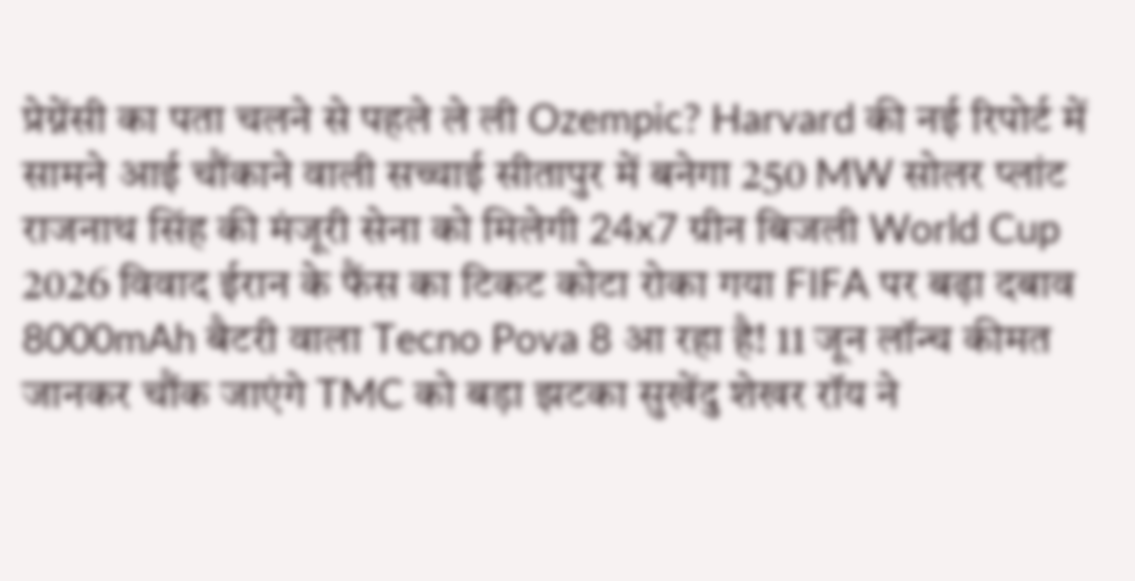प्रेग्नेंसी का पता चलने से पहले ले ली Ozempic? Harvard की नई रिपोर्ट में सामने आई चौंकाने वाली सच्चाई सीतापुर में बनेगा 250 MW सोलर प्लांट राजनाथ सिंह की मंजूरी सेना को मिलेगी 24x7 ग्रीन बिजली World Cup 2026 विवाद ईरान के फैंस का टिकट कोटा रोका गया FIFA पर बढ़ा दबाव 8000mAh बैटरी वाला Tecno Pova 8 आ रहा है! 11 जून लॉन्च कीमत जानकर चौंक जाएंगे TMC को बड़ा झटका सुखेंदु शेखर रॉय ने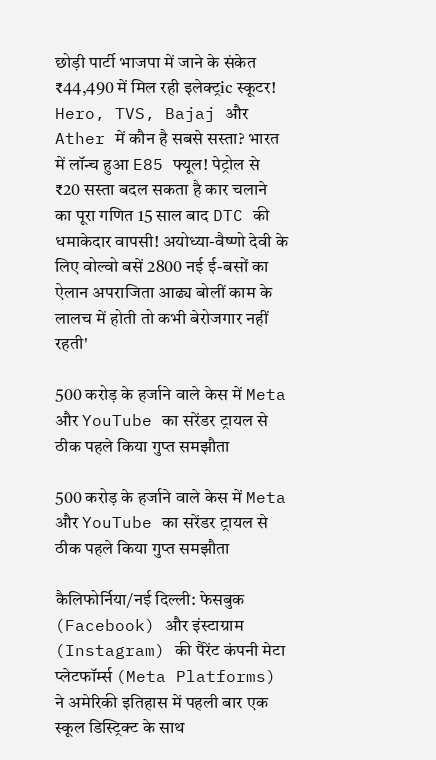छोड़ी पार्टी भाजपा में जाने के संकेत ₹44,490 में मिल रही इलेक्ट्रic स्कूटर! Hero, TVS, Bajaj और Ather में कौन है सबसे सस्ता? भारत में लॉन्च हुआ E85 फ्यूल! पेट्रोल से ₹20 सस्ता बदल सकता है कार चलाने का पूरा गणित 15 साल बाद DTC की धमाकेदार वापसी! अयोध्या-वैष्णो देवी के लिए वोल्वो बसें 2800 नई ई-बसों का ऐलान अपराजिता आढ्य बोलीं काम के लालच में होती तो कभी बेरोजगार नहीं रहती'

500 करोड़ के हर्जाने वाले केस में Meta और YouTube का सरेंडर ट्रायल से ठीक पहले किया गुप्त समझौता

500 करोड़ के हर्जाने वाले केस में Meta और YouTube का सरेंडर ट्रायल से ठीक पहले किया गुप्त समझौता

कैलिफोर्निया/नई दिल्ली: फेसबुक (Facebook) और इंस्टाग्राम (Instagram) की पैरेंट कंपनी मेटा प्लेटफॉर्म्स (Meta Platforms) ने अमेरिकी इतिहास में पहली बार एक स्कूल डिस्ट्रिक्ट के साथ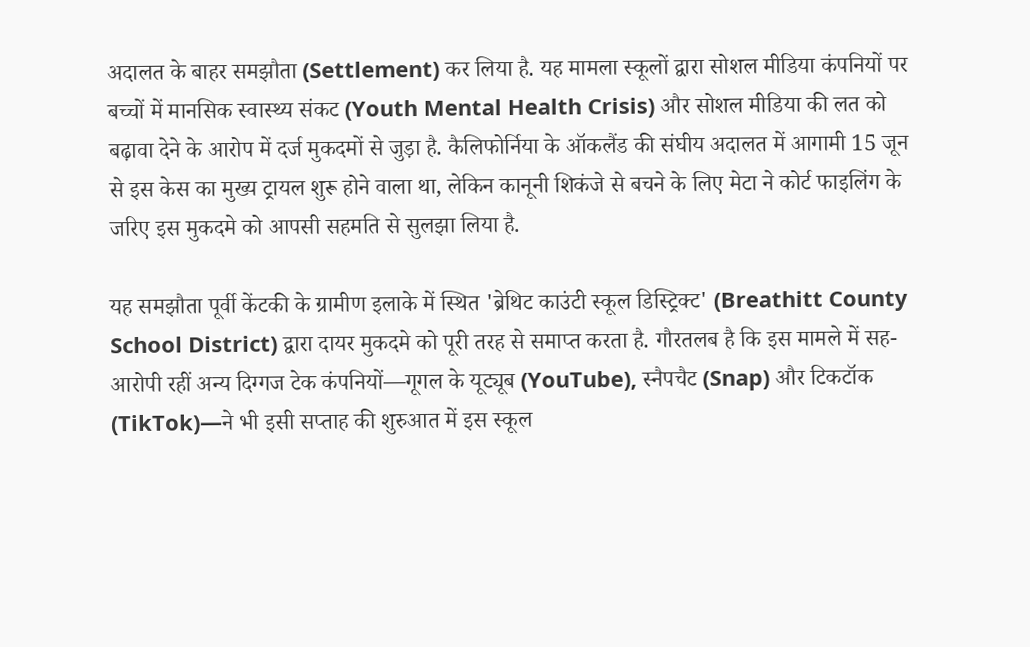अदालत के बाहर समझौता (Settlement) कर लिया है. यह मामला स्कूलों द्वारा सोशल मीडिया कंपनियों पर बच्चों में मानसिक स्वास्थ्य संकट (Youth Mental Health Crisis) और सोशल मीडिया की लत को बढ़ावा देने के आरोप में दर्ज मुकदमों से जुड़ा है. कैलिफोर्निया के ऑकलैंड की संघीय अदालत में आगामी 15 जून से इस केस का मुख्य ट्रायल शुरू होने वाला था, लेकिन कानूनी शिकंजे से बचने के लिए मेटा ने कोर्ट फाइलिंग के जरिए इस मुकदमे को आपसी सहमति से सुलझा लिया है.

यह समझौता पूर्वी केंटकी के ग्रामीण इलाके में स्थित 'ब्रेथिट काउंटी स्कूल डिस्ट्रिक्ट' (Breathitt County School District) द्वारा दायर मुकदमे को पूरी तरह से समाप्त करता है. गौरतलब है कि इस मामले में सह-आरोपी रहीं अन्य दिग्गज टेक कंपनियों—गूगल के यूट्यूब (YouTube), स्नैपचैट (Snap) और टिकटॉक (TikTok)—ने भी इसी सप्ताह की शुरुआत में इस स्कूल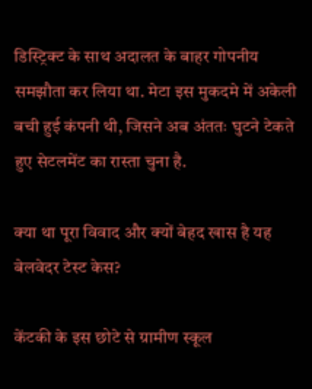डिस्ट्रिक्ट के साथ अदालत के बाहर गोपनीय समझौता कर लिया था. मेटा इस मुकदमे में अकेली बची हुई कंपनी थी, जिसने अब अंततः घुटने टेकते हुए सेटलमेंट का रास्ता चुना है.

क्या था पूरा विवाद और क्यों बेहद खास है यह बेलवेदर टेस्ट केस?

केंटकी के इस छोटे से ग्रामीण स्कूल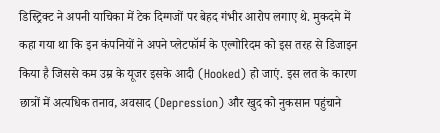डिस्ट्रिक्ट ने अपनी याचिका में टेक दिग्गजों पर बेहद गंभीर आरोप लगाए थे. मुकदमे में कहा गया था कि इन कंपनियों ने अपने प्लेटफॉर्म के एल्गोरिदम को इस तरह से डिजाइन किया है जिससे कम उम्र के यूजर इसके आदी (Hooked) हो जाएं. इस लत के कारण छात्रों में अत्यधिक तनाव, अवसाद (Depression) और खुद को नुकसान पहुंचाने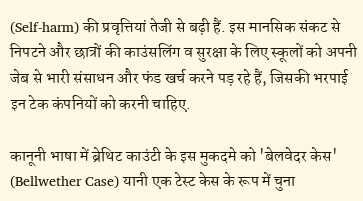(Self-harm) की प्रवृत्तियां तेजी से बढ़ी हैं. इस मानसिक संकट से निपटने और छात्रों की काउंसलिंग व सुरक्षा के लिए स्कूलों को अपनी जेब से भारी संसाधन और फंड खर्च करने पड़ रहे हैं, जिसकी भरपाई इन टेक कंपनियों को करनी चाहिए.

कानूनी भाषा में ब्रेथिट काउंटी के इस मुकदमे को 'बेलवेदर केस' (Bellwether Case) यानी एक टेस्ट केस के रूप में चुना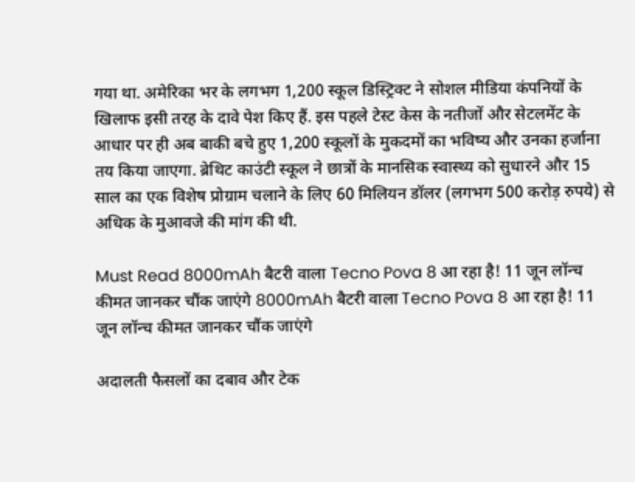गया था. अमेरिका भर के लगभग 1,200 स्कूल डिस्ट्रिक्ट ने सोशल मीडिया कंपनियों के खिलाफ इसी तरह के दावे पेश किए हैं. इस पहले टेस्ट केस के नतीजों और सेटलमेंट के आधार पर ही अब बाकी बचे हुए 1,200 स्कूलों के मुकदमों का भविष्य और उनका हर्जाना तय किया जाएगा. ब्रेथिट काउंटी स्कूल ने छात्रों के मानसिक स्वास्थ्य को सुधारने और 15 साल का एक विशेष प्रोग्राम चलाने के लिए 60 मिलियन डॉलर (लगभग 500 करोड़ रुपये) से अधिक के मुआवजे की मांग की थी.

Must Read 8000mAh बैटरी वाला Tecno Pova 8 आ रहा है! 11 जून लॉन्च कीमत जानकर चौंक जाएंगे 8000mAh बैटरी वाला Tecno Pova 8 आ रहा है! 11 जून लॉन्च कीमत जानकर चौंक जाएंगे

अदालती फैसलों का दबाव और टेक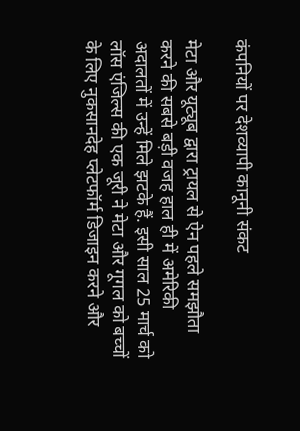कंपनियों पर देशव्यापी कानूनी संकट

मेटा और यूट्यूब द्वारा ट्रायल से ऐन पहले समझौता करने की सबसे बड़ी वजह हाल ही में अमेरिकी अदालतों में उन्हें मिले झटके हैं. इसी साल 25 मार्च को लॉस एंजिल्स की एक जूरी ने मेटा और गूगल को बच्चों के लिए नुकसानदेह प्लेटफॉर्म डिजाइन करने और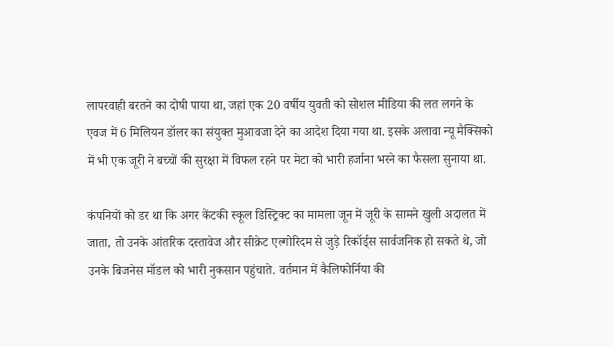लापरवाही बरतने का दोषी पाया था, जहां एक 20 वर्षीय युवती को सोशल मीडिया की लत लगने के एवज में 6 मिलियन डॉलर का संयुक्त मुआवजा देने का आदेश दिया गया था. इसके अलावा न्यू मैक्सिको में भी एक जूरी ने बच्चों की सुरक्षा में विफल रहने पर मेटा को भारी हर्जाना भरने का फैसला सुनाया था.

कंपनियों को डर था कि अगर केंटकी स्कूल डिस्ट्रिक्ट का मामला जून में जूरी के सामने खुली अदालत में जाता, तो उनके आंतरिक दस्तावेज और सीक्रेट एल्गोरिदम से जुड़े रिकॉर्ड्स सार्वजनिक हो सकते थे, जो उनके बिजनेस मॉडल को भारी नुकसान पहुंचाते. वर्तमान में कैलिफोर्निया की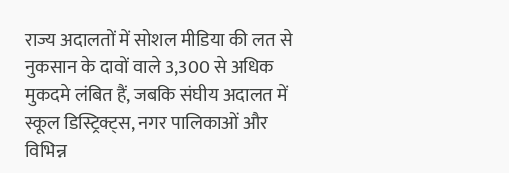राज्य अदालतों में सोशल मीडिया की लत से नुकसान के दावों वाले 3,300 से अधिक मुकदमे लंबित हैं, जबकि संघीय अदालत में स्कूल डिस्ट्रिक्ट्स, नगर पालिकाओं और विभिन्न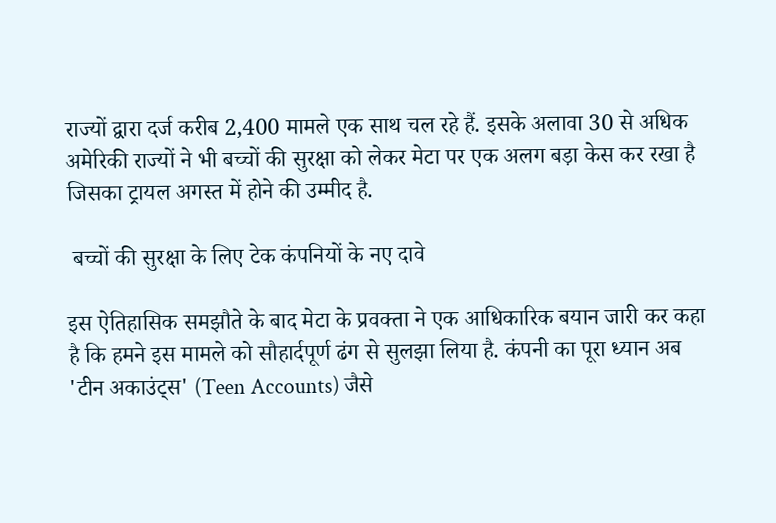राज्यों द्वारा दर्ज करीब 2,400 मामले एक साथ चल रहे हैं. इसके अलावा 30 से अधिक अमेरिकी राज्यों ने भी बच्चों की सुरक्षा को लेकर मेटा पर एक अलग बड़ा केस कर रखा है जिसका ट्रायल अगस्त में होने की उम्मीद है.

 बच्चों की सुरक्षा के लिए टेक कंपनियों के नए दावे

इस ऐतिहासिक समझौते के बाद मेटा के प्रवक्ता ने एक आधिकारिक बयान जारी कर कहा है कि हमने इस मामले को सौहार्दपूर्ण ढंग से सुलझा लिया है. कंपनी का पूरा ध्यान अब 'टीन अकाउंट्स' (Teen Accounts) जैसे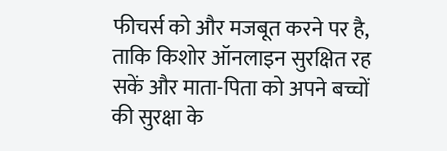फीचर्स को और मजबूत करने पर है, ताकि किशोर ऑनलाइन सुरक्षित रह सकें और माता-पिता को अपने बच्चों की सुरक्षा के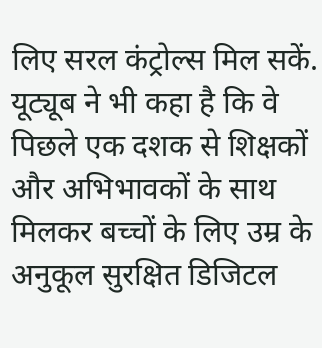लिए सरल कंट्रोल्स मिल सकें. यूट्यूब ने भी कहा है कि वे पिछले एक दशक से शिक्षकों और अभिभावकों के साथ मिलकर बच्चों के लिए उम्र के अनुकूल सुरक्षित डिजिटल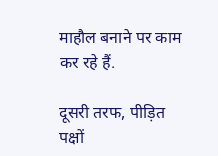माहौल बनाने पर काम कर रहे हैं.

दूसरी तरफ, पीड़ित पक्षों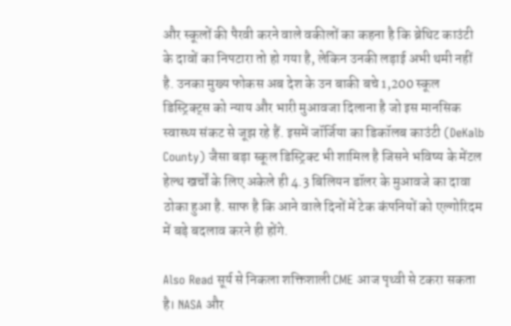और स्कूलों की पैरवी करने वाले वकीलों का कहना है कि ब्रेथिट काउंटी के दावों का निपटारा तो हो गया है, लेकिन उनकी लड़ाई अभी थमी नहीं है. उनका मुख्य फोकस अब देश के उन बाकी बचे 1,200 स्कूल डिस्ट्रिक्ट्स को न्याय और भारी मुआवजा दिलाना है जो इस मानसिक स्वास्थ्य संकट से जूझ रहे हैं. इसमें जॉर्जिया का डिकॉलब काउंटी (DeKalb County) जैसा बड़ा स्कूल डिस्ट्रिक्ट भी शामिल है जिसने भविष्य के मेंटल हेल्थ खर्चों के लिए अकेले ही 4.3 बिलियन डॉलर के मुआवजे का दावा ठोका हुआ है. साफ है कि आने वाले दिनों में टेक कंपनियों को एल्गोरिदम में बड़े बदलाव करने ही होंगे.

Also Read सूर्य से निकला शक्तिशाली CME आज पृथ्वी से टकरा सकता है। NASA और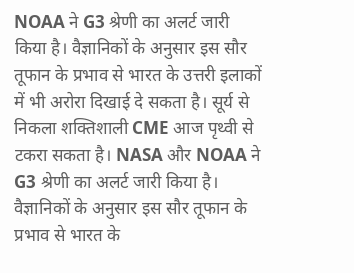NOAA ने G3 श्रेणी का अलर्ट जारी किया है। वैज्ञानिकों के अनुसार इस सौर तूफान के प्रभाव से भारत के उत्तरी इलाकों में भी अरोरा दिखाई दे सकता है। सूर्य से निकला शक्तिशाली CME आज पृथ्वी से टकरा सकता है। NASA और NOAA ने G3 श्रेणी का अलर्ट जारी किया है। वैज्ञानिकों के अनुसार इस सौर तूफान के प्रभाव से भारत के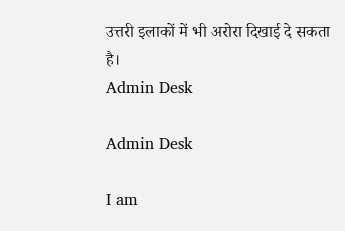उत्तरी इलाकों में भी अरोरा दिखाई दे सकता है।
Admin Desk

Admin Desk

I am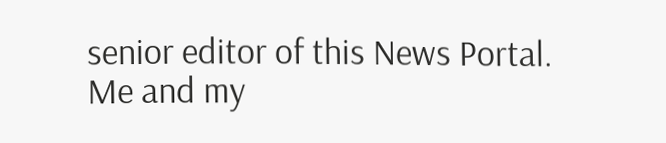senior editor of this News Portal. Me and my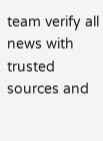team verify all news with trusted sources and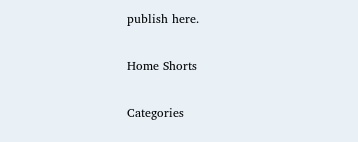publish here.

Home Shorts

Categories